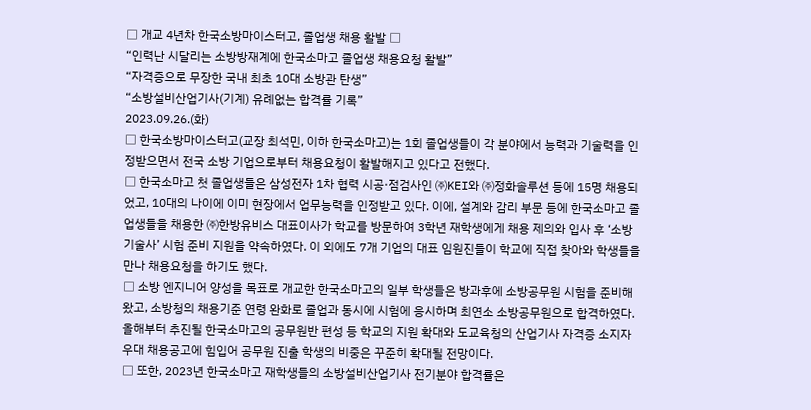□ 개교 4년차 한국소방마이스터고, 졸업생 채용 활발 □
“인력난 시달리는 소방방재계에 한국소마고 졸업생 채용요청 활발”
“자격증으로 무장한 국내 최초 10대 소방관 탄생”
“소방설비산업기사(기계) 유례없는 합격률 기록”
2023.09.26.(화)
□ 한국소방마이스터고(교장 최석민, 이하 한국소마고)는 1회 졸업생들이 각 분야에서 능력과 기술력을 인정받으면서 전국 소방 기업으로부터 채용요청이 활발해지고 있다고 전했다.
□ 한국소마고 첫 졸업생들은 삼성전자 1차 협력 시공·점검사인 ㈜KEI와 ㈜정화솔루션 등에 15명 채용되었고, 10대의 나이에 이미 현장에서 업무능력을 인정받고 있다. 이에, 설계와 감리 부문 등에 한국소마고 졸업생들을 채용한 ㈜한방유비스 대표이사가 학교를 방문하여 3학년 재학생에게 채용 제의와 입사 후 ‘소방기술사’ 시험 준비 지원을 약속하였다. 이 외에도 7개 기업의 대표 임원진들이 학교에 직접 찾아와 학생들을 만나 채용요청을 하기도 했다.
□ 소방 엔지니어 양성을 목표로 개교한 한국소마고의 일부 학생들은 방과후에 소방공무원 시험을 준비해 왔고, 소방청의 채용기준 연령 완화로 졸업과 동시에 시험에 응시하며 최연소 소방공무원으로 합격하였다. 올해부터 추진될 한국소마고의 공무원반 편성 등 학교의 지원 확대와 도교육청의 산업기사 자격증 소지자 우대 채용공고에 힘입어 공무원 진출 학생의 비중은 꾸준히 확대될 전망이다.
□ 또한, 2023년 한국소마고 재학생들의 소방설비산업기사 전기분야 합격률은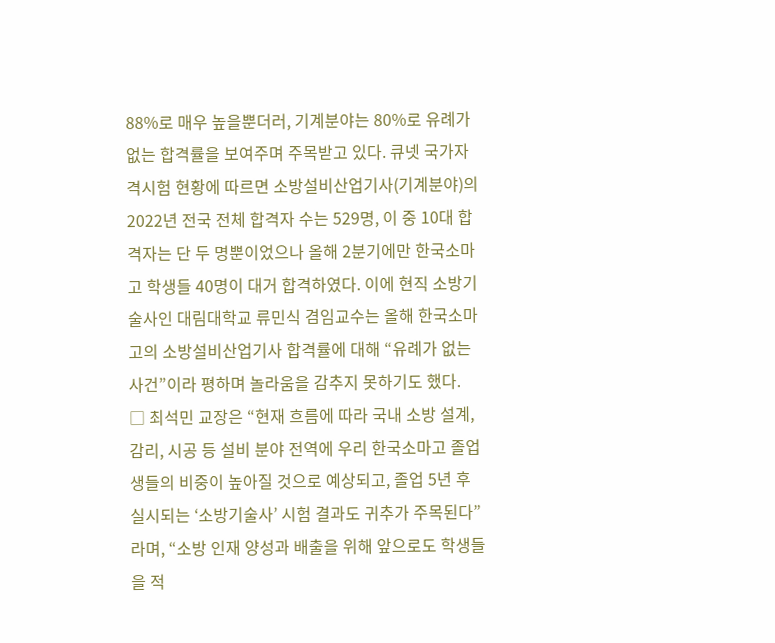88%로 매우 높을뿐더러, 기계분야는 80%로 유례가 없는 합격률을 보여주며 주목받고 있다. 큐넷 국가자격시험 현황에 따르면 소방설비산업기사(기계분야)의 2022년 전국 전체 합격자 수는 529명, 이 중 10대 합격자는 단 두 명뿐이었으나 올해 2분기에만 한국소마고 학생들 40명이 대거 합격하였다. 이에 현직 소방기술사인 대림대학교 류민식 겸임교수는 올해 한국소마고의 소방설비산업기사 합격률에 대해 “유례가 없는 사건”이라 평하며 놀라움을 감추지 못하기도 했다.
□ 최석민 교장은 “현재 흐름에 따라 국내 소방 설계, 감리, 시공 등 설비 분야 전역에 우리 한국소마고 졸업생들의 비중이 높아질 것으로 예상되고, 졸업 5년 후 실시되는 ‘소방기술사’ 시험 결과도 귀추가 주목된다”라며, “소방 인재 양성과 배출을 위해 앞으로도 학생들을 적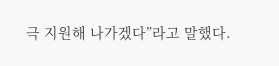극 지원해 나가겠다”라고 말했다.